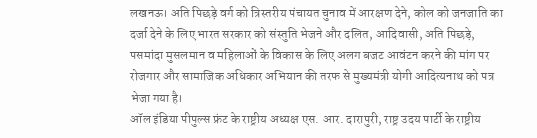लखनऊ। अति पिछड़े वर्ग को त्रिस्तरीय पंचायत चुनाव में आरक्षण देने, कोल को जनजाति का दर्जा देने के लिए भारत सरकार को संस्तुति भेजने और दलित, आदिवासी, अति पिछड़े, पसमांदा मुसलमान व महिलाओं के विकास के लिए अलग बजट आवंटन करने की मांग पर रोजगार और सामाजिक अधिकार अभियान की तरफ से मुख्यमंत्री योगी आदित्यनाथ को पत्र भेजा गया है।
ऑल इंडिया पीपुल्स फ्रंट के राष्ट्रीय अध्यक्ष एस. आर. दारापुरी, राष्ट्र उदय पार्टी के राष्ट्रीय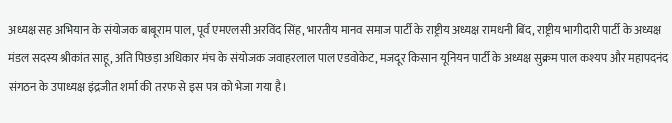अध्यक्ष सह अभियान के संयोजक बाबूराम पाल, पूर्व एमएलसी अरविंद सिंह, भारतीय मानव समाज पार्टी के राष्ट्रीय अध्यक्ष रामधनी बिंद, राष्ट्रीय भागीदारी पार्टी के अध्यक्ष मंडल सदस्य श्रीकांत साहू, अति पिछड़ा अधिकार मंच के संयोजक जवाहरलाल पाल एडवोकेट, मजदूर किसान यूनियन पार्टी के अध्यक्ष सुक्रम पाल कश्यप और महापदनंद संगठन के उपाध्यक्ष इंद्रजीत शर्मा की तरफ से इस पत्र को भेजा गया है।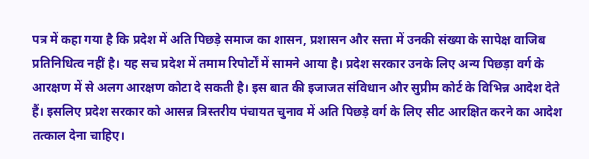पत्र में कहा गया है कि प्रदेश में अति पिछड़े समाज का शासन, प्रशासन और सत्ता में उनकी संख्या के सापेक्ष वाजिब प्रतिनिधित्व नहीं है। यह सच प्रदेश में तमाम रिपोर्टों में सामने आया है। प्रदेश सरकार उनके लिए अन्य पिछड़ा वर्ग के आरक्षण में से अलग आरक्षण कोटा दे सकती है। इस बात की इजाजत संविधान और सुप्रीम कोर्ट के विभिन्न आदेश देते हैं। इसलिए प्रदेश सरकार को आसन्न त्रिस्तरीय पंचायत चुनाव में अति पिछड़े वर्ग के लिए सीट आरक्षित करने का आदेश तत्काल देना चाहिए।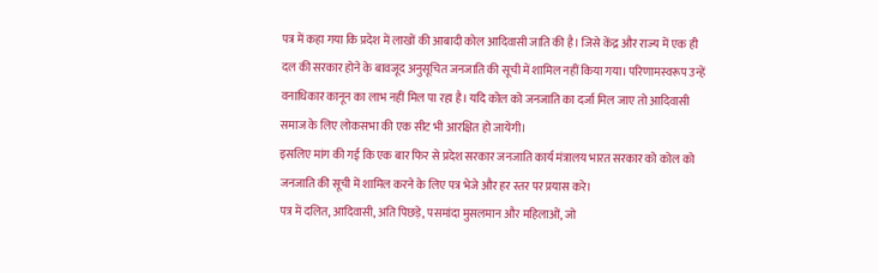पत्र में कहा गया कि प्रदेश में लाखों की आबादी कोल आदिवासी जाति की है। जिसे केंद्र और राज्य में एक ही दल की सरकार होने के बावजूद अनुसूचित जनजाति की सूची में शामिल नहीं किया गया। परिणामस्वरूप उन्हें वनाधिकार कानून का लाभ नहीं मिल पा रहा है। यदि कोल को जनजाति का दर्जा मिल जाए तो आदिवासी समाज के लिए लोकसभा की एक सीट भी आरक्षित हो जायेगी।
इसलिए मांग की गई कि एक बार फिर से प्रदेश सरकार जनजाति कार्य मंत्रालय भारत सरकार को कोल को जनजाति की सूची में शामिल करने के लिए पत्र भेजे और हर स्तर पर प्रयास करे।
पत्र में दलित, आदिवासी, अति पिछड़े, पसमांदा मुसलमान और महिलाओं, जो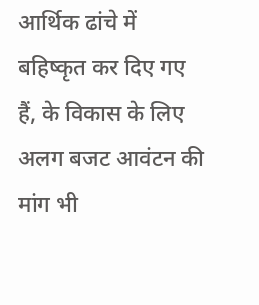आर्थिक ढांचे में बहिष्कृत कर दिए गए हैं, के विकास के लिए अलग बजट आवंटन की मांग भी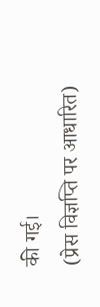की गई।
(प्रेस विज्ञप्ति पर आधारित)